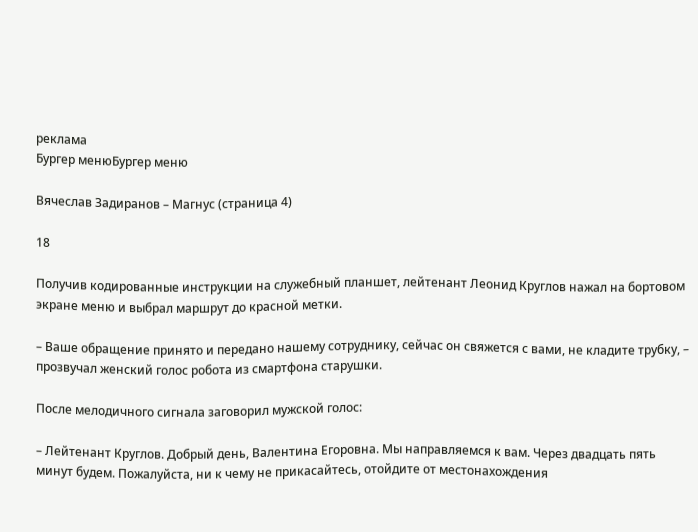реклама
Бургер менюБургер меню

Вячеслав Задиранов – Магнус (страница 4)

18

Получив кодированные инструкции на служебный планшет, лейтенант Леонид Круглов нажал на бортовом экране меню и выбрал маршрут до красной метки.

– Ваше обращение принято и передано нашему сотруднику, сейчас он свяжется с вами, не кладите трубку, – прозвучал женский голос робота из смартфона старушки.

После мелодичного сигнала заговорил мужской голос:

– Лейтенант Круглов. Добрый день, Валентина Егоровна. Мы направляемся к вам. Через двадцать пять минут будем. Пожалуйста, ни к чему не прикасайтесь, отойдите от местонахождения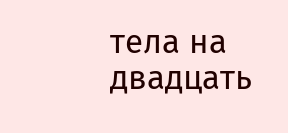тела на двадцать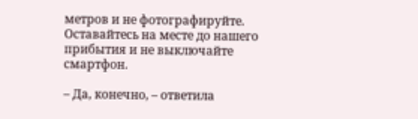метров и не фотографируйте. Оставайтесь на месте до нашего прибытия и не выключайте смартфон.

– Да, конечно, – ответила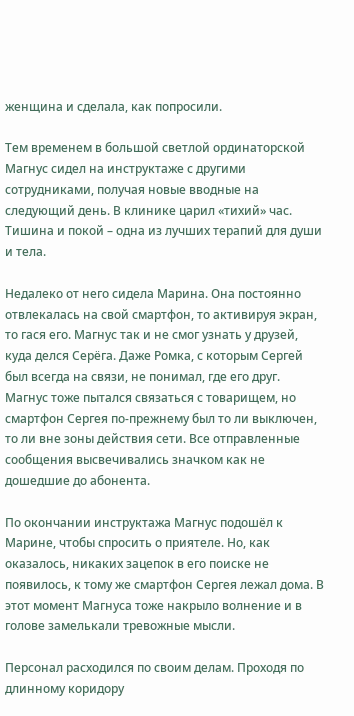женщина и сделала, как попросили.

Тем временем в большой светлой ординаторской Магнус сидел на инструктаже с другими сотрудниками, получая новые вводные на следующий день. В клинике царил «тихий» час. Тишина и покой – одна из лучших терапий для души и тела.

Недалеко от него сидела Марина. Она постоянно отвлекалась на свой смартфон, то активируя экран, то гася его. Магнус так и не смог узнать у друзей, куда делся Серёга. Даже Ромка, с которым Сергей был всегда на связи, не понимал, где его друг. Магнус тоже пытался связаться с товарищем, но смартфон Сергея по-прежнему был то ли выключен, то ли вне зоны действия сети. Все отправленные сообщения высвечивались значком как не дошедшие до абонента.

По окончании инструктажа Магнус подошёл к Марине, чтобы спросить о приятеле. Но, как оказалось, никаких зацепок в его поиске не появилось, к тому же смартфон Сергея лежал дома. В этот момент Магнуса тоже накрыло волнение и в голове замелькали тревожные мысли.

Персонал расходился по своим делам. Проходя по длинному коридору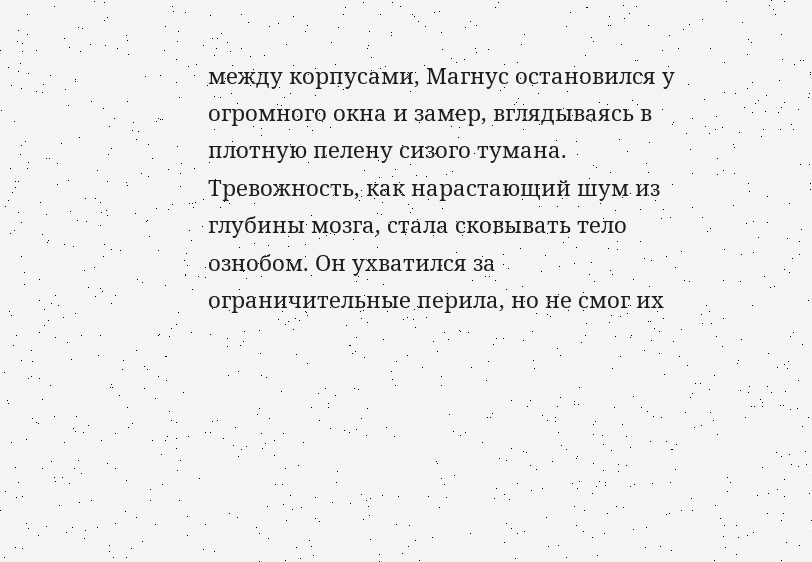между корпусами, Магнус остановился у огромного окна и замер, вглядываясь в плотную пелену сизого тумана. Тревожность, как нарастающий шум из глубины мозга, стала сковывать тело ознобом. Он ухватился за ограничительные перила, но не смог их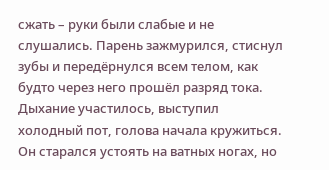сжать – руки были слабые и не слушались. Парень зажмурился, стиснул зубы и передёрнулся всем телом, как будто через него прошёл разряд тока. Дыхание участилось, выступил холодный пот, голова начала кружиться. Он старался устоять на ватных ногах, но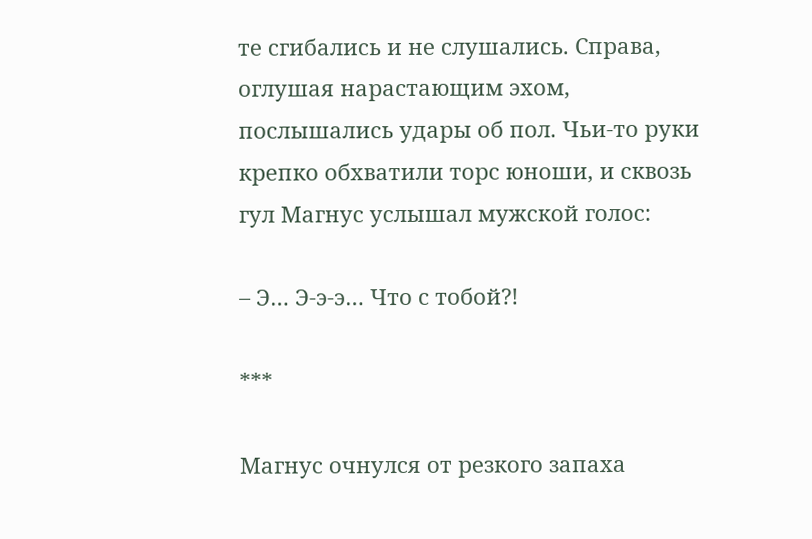те сгибались и не слушались. Справа, оглушая нарастающим эхом, послышались удары об пол. Чьи-то руки крепко обхватили торс юноши, и сквозь гул Магнус услышал мужской голос:

– Э… Э-э-э… Что с тобой?!

***

Магнус очнулся от резкого запаха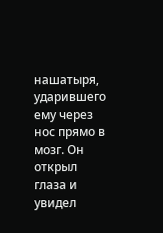нашатыря, ударившего ему через нос прямо в мозг. Он открыл глаза и увидел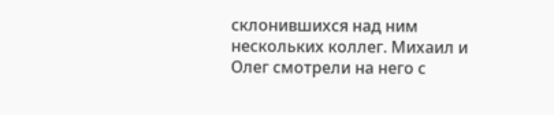склонившихся над ним нескольких коллег. Михаил и Олег смотрели на него с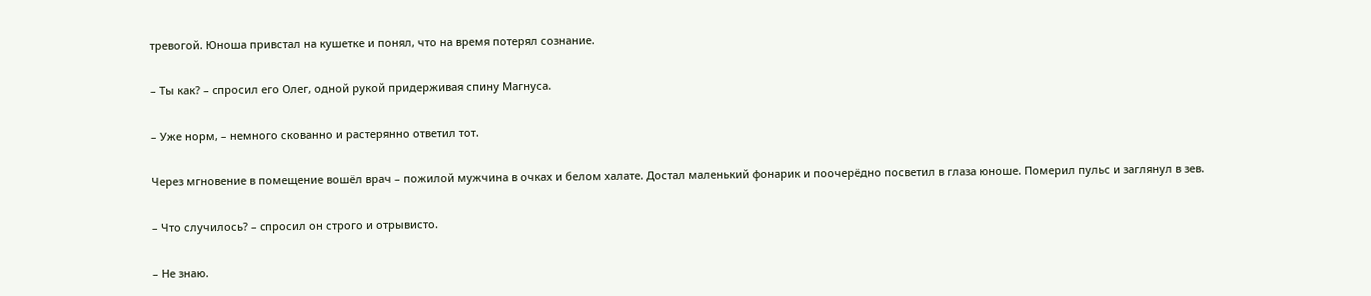тревогой. Юноша привстал на кушетке и понял, что на время потерял сознание.

– Ты как? – cпросил его Олег, одной рукой придерживая спину Магнуса.

– Уже норм, – немного скованно и растерянно ответил тот.

Через мгновение в помещение вошёл врач – пожилой мужчина в очках и белом халате. Достал маленький фонарик и поочерёдно посветил в глаза юноше. Померил пульс и заглянул в зев.

– Что случилось? – cпросил он строго и отрывисто.

– Не знаю.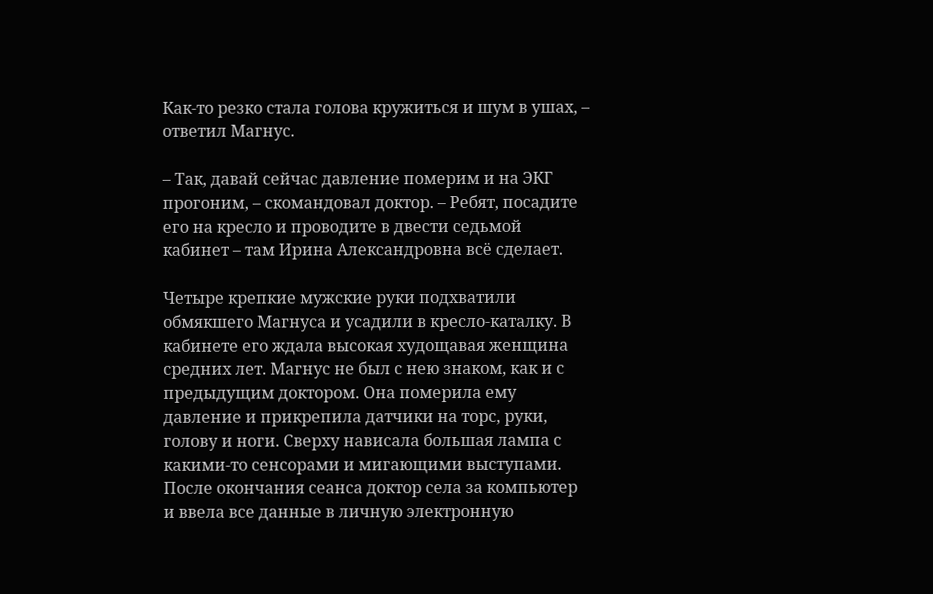Как-то резко стала голова кружиться и шум в ушах, – ответил Магнус.

– Так, давай сейчас давление померим и на ЭКГ прогоним, – скомандовал доктор. – Ребят, посадите его на кресло и проводите в двести седьмой кабинет – там Ирина Александровна всё сделает.

Четыре крепкие мужские руки подхватили обмякшего Магнуса и усадили в кресло-каталку. В кабинете его ждала высокая худощавая женщина средних лет. Магнус не был с нею знаком, как и с предыдущим доктором. Она померила ему давление и прикрепила датчики на торс, руки, голову и ноги. Сверху нависала большая лампа с какими-то сенсорами и мигающими выступами. После окончания сеанса доктор села за компьютер и ввела все данные в личную электронную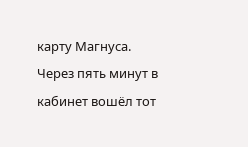карту Магнуса. Через пять минут в кабинет вошёл тот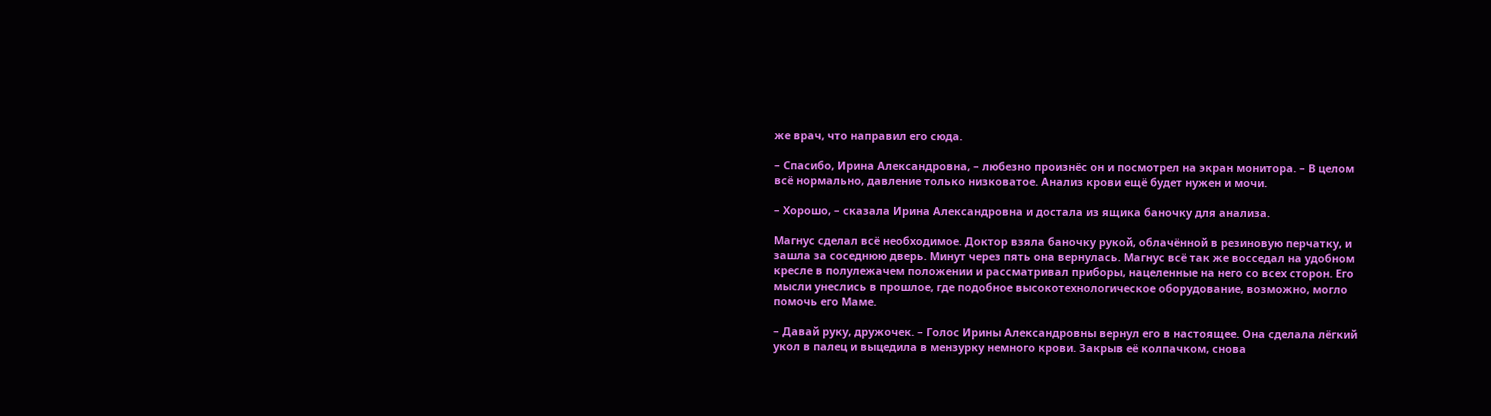же врач, что направил его сюда.

– Спасибо, Ирина Александровна, – любезно произнёс он и посмотрел на экран монитора. – В целом всё нормально, давление только низковатое. Анализ крови ещё будет нужен и мочи.

– Хорошо, – сказала Ирина Александровна и достала из ящика баночку для анализа.

Магнус сделал всё необходимое. Доктор взяла баночку рукой, облачённой в резиновую перчатку, и зашла за соседнюю дверь. Минут через пять она вернулась. Магнус всё так же восседал на удобном кресле в полулежачем положении и рассматривал приборы, нацеленные на него со всех сторон. Его мысли унеслись в прошлое, где подобное высокотехнологическое оборудование, возможно, могло помочь его Маме.

– Давай руку, дружочек. – Голос Ирины Александровны вернул его в настоящее. Она сделала лёгкий укол в палец и выцедила в мензурку немного крови. Закрыв её колпачком, снова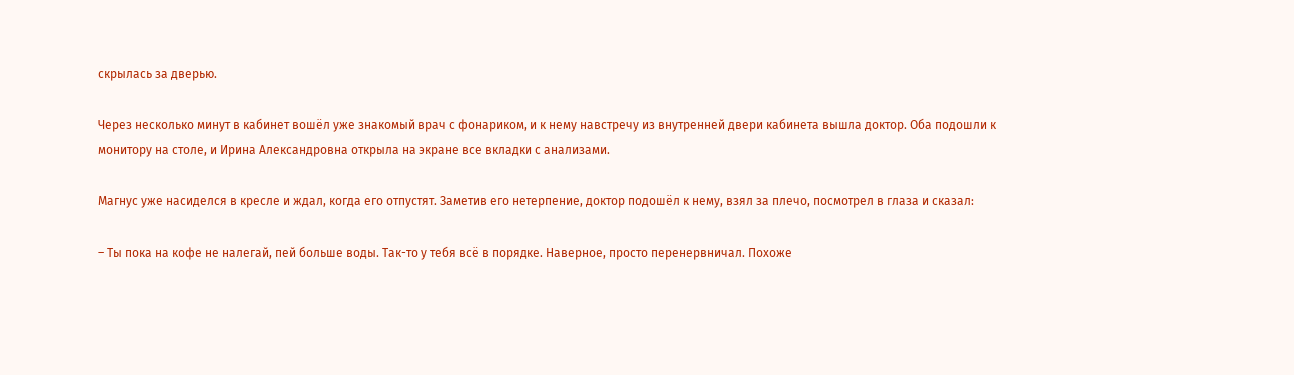скрылась за дверью.

Через несколько минут в кабинет вошёл уже знакомый врач с фонариком, и к нему навстречу из внутренней двери кабинета вышла доктор. Оба подошли к монитору на столе, и Ирина Александровна открыла на экране все вкладки с анализами.

Магнус уже насиделся в кресле и ждал, когда его отпустят. Заметив его нетерпение, доктор подошёл к нему, взял за плечо, посмотрел в глаза и сказал:

– Ты пока на кофе не налегай, пей больше воды. Так-то у тебя всё в порядке. Наверное, просто перенервничал. Похоже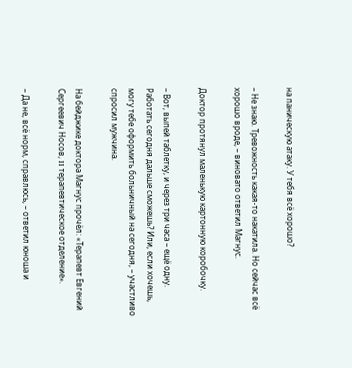на паническую атаку. У тебя всё хорошо?

– Не знаю. Тревожность какая-то накатила. Но сейчас всё хорошо вроде, – виновато ответил Магнус.

Доктор протянул маленькую картонную коробочку.

– Вот, выпей таблетку, и через три часа – ещё одну. Работать сегодня дальше сможешь? Или, если хочешь, могу тебе оформить больничный на сегодня, – участливо спросил мужчина.

На бейджике доктора Магнус прочёл: «Терапевт Евгений Сергеевич Носов, II терапевтическое отделение».

– Да не, всё норм, справлюсь, – ответил юноша и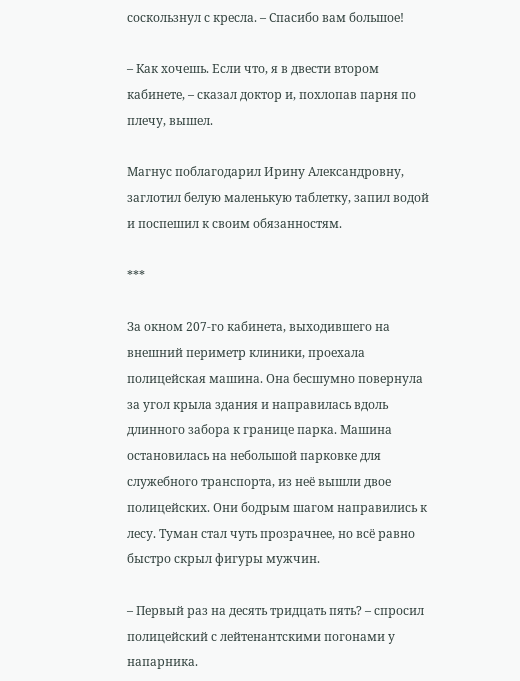соскользнул с кресла. – Спасибо вам большое!

– Как хочешь. Если что, я в двести втором кабинете, – сказал доктор и, похлопав парня по плечу, вышел.

Магнус поблагодарил Ирину Александровну, заглотил белую маленькую таблетку, запил водой и поспешил к своим обязанностям.

***

За окном 207-го кабинета, выходившего на внешний периметр клиники, проехала полицейская машина. Она бесшумно повернула за угол крыла здания и направилась вдоль длинного забора к границе парка. Машина остановилась на небольшой парковке для служебного транспорта, из неё вышли двое полицейских. Они бодрым шагом направились к лесу. Туман стал чуть прозрачнее, но всё равно быстро скрыл фигуры мужчин.

– Первый раз на десять тридцать пять? – спросил полицейский с лейтенантскими погонами у напарника.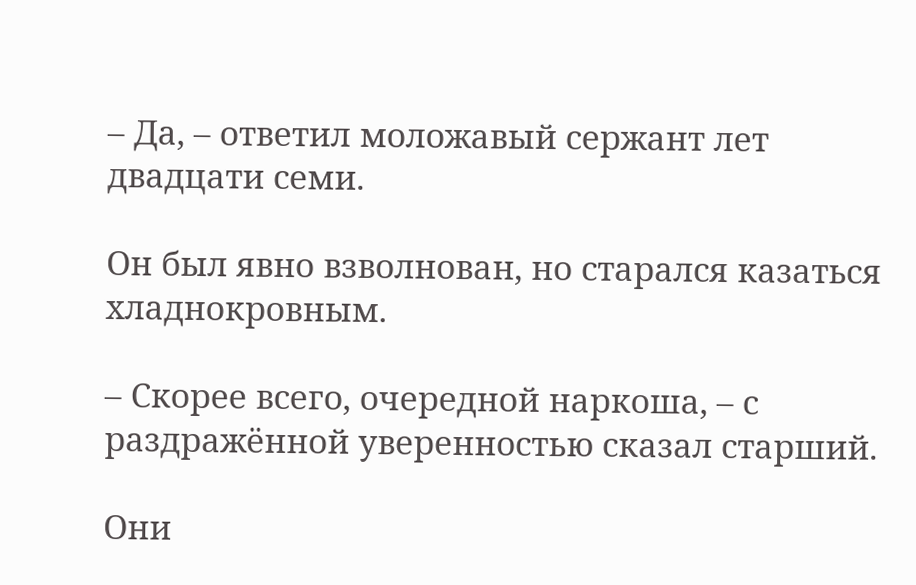– Да, – ответил моложавый сержант лет двадцати семи.

Он был явно взволнован, но старался казаться хладнокровным.

– Скорее всего, очередной наркоша, – с раздражённой уверенностью сказал старший.

Они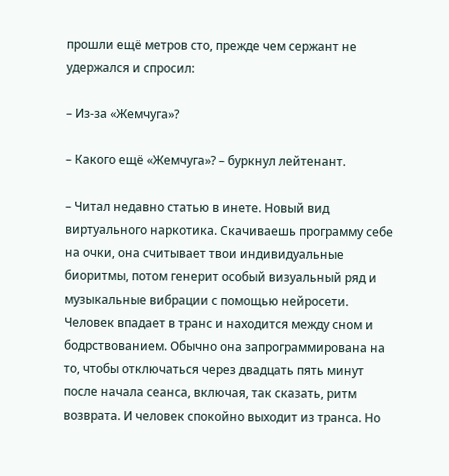прошли ещё метров сто, прежде чем сержант не удержался и спросил:

– Из-за «Жемчуга»?

– Какого ещё «Жемчуга»? – буркнул лейтенант.

– Читал недавно статью в инете. Новый вид виртуального наркотика. Скачиваешь программу себе на очки, она считывает твои индивидуальные биоритмы, потом генерит особый визуальный ряд и музыкальные вибрации с помощью нейросети. Человек впадает в транс и находится между сном и бодрствованием. Обычно она запрограммирована на то, чтобы отключаться через двадцать пять минут после начала сеанса, включая, так сказать, ритм возврата. И человек спокойно выходит из транса. Но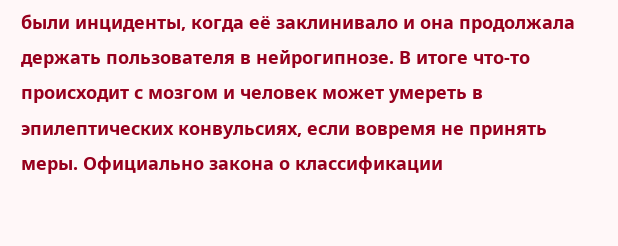были инциденты, когда её заклинивало и она продолжала держать пользователя в нейрогипнозе. В итоге что-то происходит с мозгом и человек может умереть в эпилептических конвульсиях, если вовремя не принять меры. Официально закона о классификации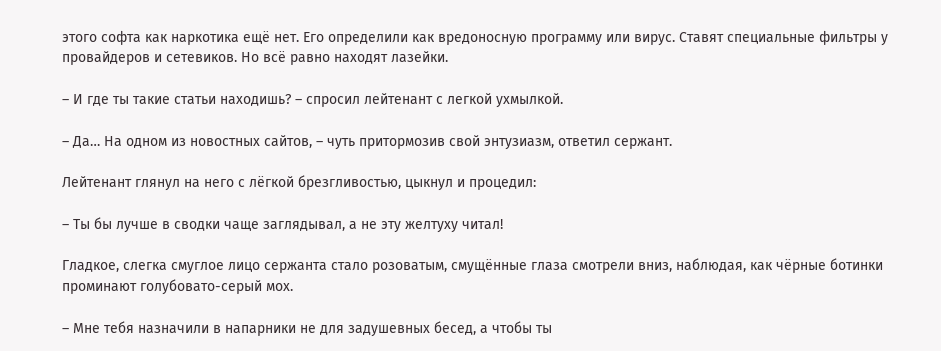этого софта как наркотика ещё нет. Его определили как вредоносную программу или вирус. Ставят специальные фильтры у провайдеров и сетевиков. Но всё равно находят лазейки.

– И где ты такие статьи находишь? – спросил лейтенант с легкой ухмылкой.

– Да… На одном из новостных сайтов, – чуть притормозив свой энтузиазм, ответил сержант.

Лейтенант глянул на него с лёгкой брезгливостью, цыкнул и процедил:

– Ты бы лучше в сводки чаще заглядывал, а не эту желтуху читал!

Гладкое, слегка смуглое лицо сержанта стало розоватым, смущённые глаза смотрели вниз, наблюдая, как чёрные ботинки проминают голубовато-серый мох.

– Мне тебя назначили в напарники не для задушевных бесед, а чтобы ты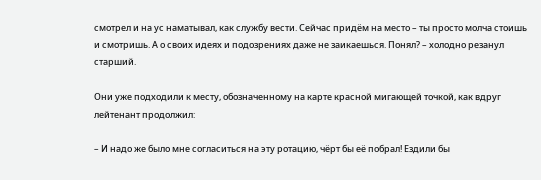смотрел и на ус наматывал, как службу вести. Сейчас придём на место – ты просто молча стоишь и смотришь. А о своих идеях и подозрениях даже не заикаешься. Понял? – холодно резанул старший.

Они уже подходили к месту, обозначенному на карте красной мигающей точкой, как вдруг лейтенант продолжил:

– И надо же было мне согласиться на эту ротацию, чёрт бы её побрал! Ездили бы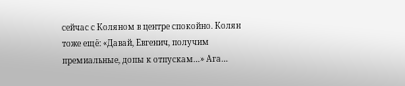сейчас с Коляном в центре спокойно. Колян тоже ещё: «Давай, Евгенич, получим премиальные, допы к отпускам…» Ага…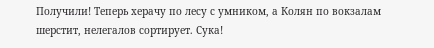Получили! Теперь херачу по лесу с умником, а Колян по вокзалам шерстит, нелегалов сортирует. Сука!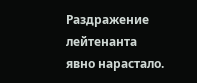Раздражение лейтенанта явно нарастало.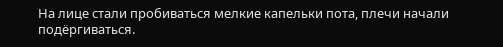На лице стали пробиваться мелкие капельки пота, плечи начали подёргиваться.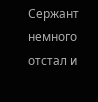Сержант немного отстал и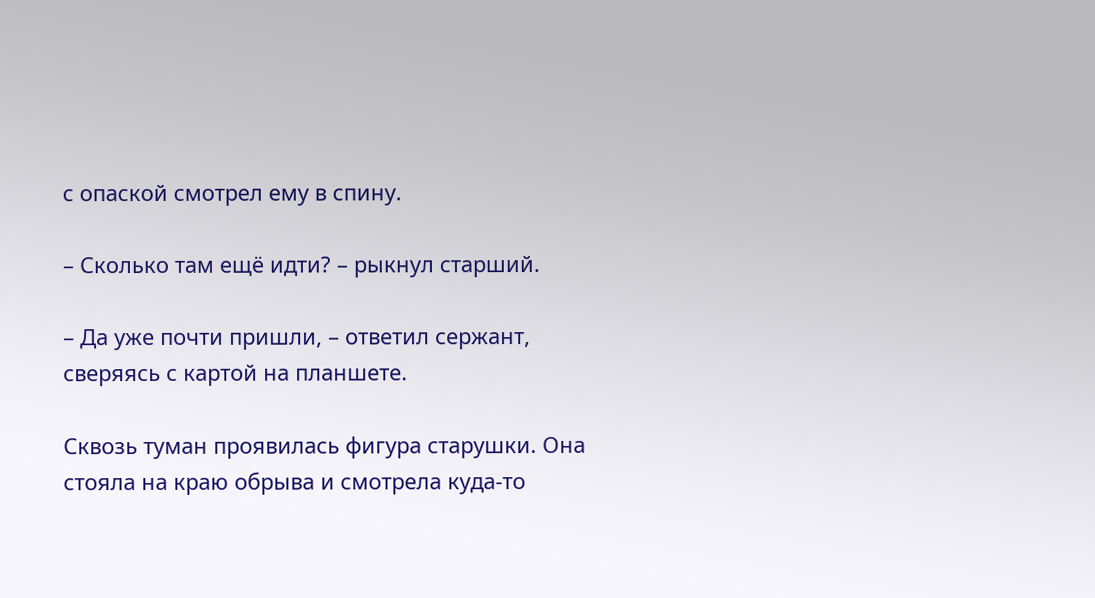с опаской смотрел ему в спину.

– Сколько там ещё идти? – рыкнул старший.

– Да уже почти пришли, – ответил сержант, сверяясь с картой на планшете.

Сквозь туман проявилась фигура старушки. Она стояла на краю обрыва и смотрела куда-то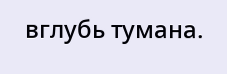вглубь тумана.